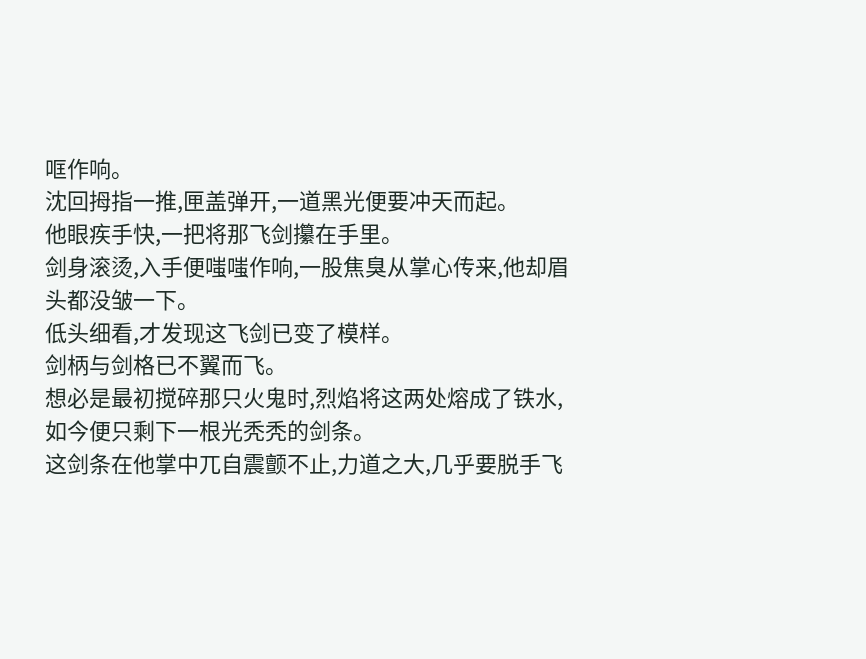哐作响。
沈回拇指一推,匣盖弹开,一道黑光便要冲天而起。
他眼疾手快,一把将那飞剑攥在手里。
剑身滚烫,入手便嗤嗤作响,一股焦臭从掌心传来,他却眉头都没皱一下。
低头细看,才发现这飞剑已变了模样。
剑柄与剑格已不翼而飞。
想必是最初搅碎那只火鬼时,烈焰将这两处熔成了铁水,如今便只剩下一根光秃秃的剑条。
这剑条在他掌中兀自震颤不止,力道之大,几乎要脱手飞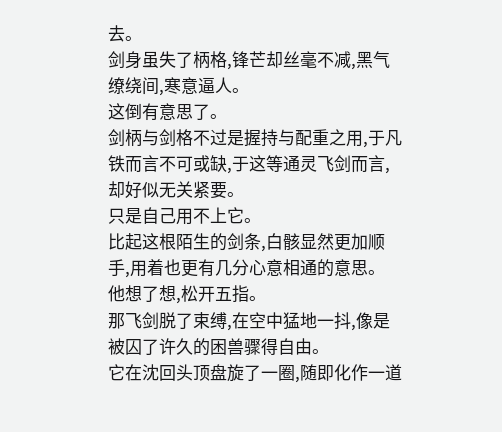去。
剑身虽失了柄格,锋芒却丝毫不减,黑气缭绕间,寒意逼人。
这倒有意思了。
剑柄与剑格不过是握持与配重之用,于凡铁而言不可或缺,于这等通灵飞剑而言,却好似无关紧要。
只是自己用不上它。
比起这根陌生的剑条,白骸显然更加顺手,用着也更有几分心意相通的意思。
他想了想,松开五指。
那飞剑脱了束缚,在空中猛地一抖,像是被囚了许久的困兽骤得自由。
它在沈回头顶盘旋了一圈,随即化作一道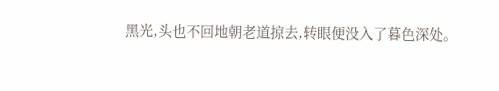黑光,头也不回地朝老道掠去,转眼便没入了暮色深处。